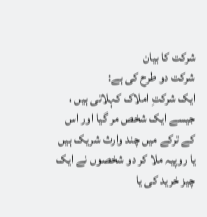شرکت کا بیان
شرکت دو طرح کی ہے:
ایک شرکتِ املاک کہلاتی ہیں ، جیسے ایک شخص مر گیا اور اس کے ترکے میں چند وارث شریک ہیں یا روپیہ ملا کر دو شخصوں نے ایک چیز خرید کی یا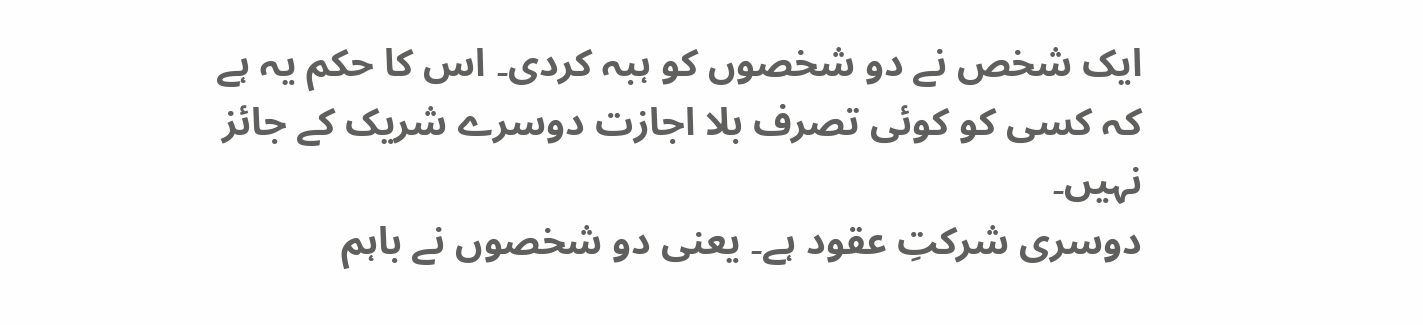ایک شخص نے دو شخصوں کو ہبہ کردی۔ اس کا حکم یہ ہے کہ کسی کو کوئی تصرف بلا اجازت دوسرے شریک کے جائز نہیں۔
دوسری شرکتِ عقود ہے۔ یعنی دو شخصوں نے باہم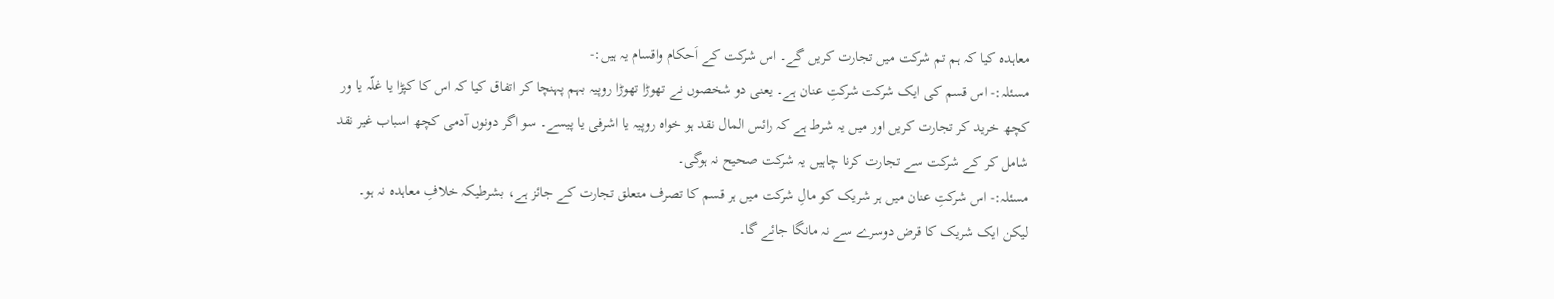معاہدہ کیا کہ ہم تم شرکت میں تجارت کریں گے۔ اس شرکت کے اَحکام واقسام یہ ہیں:-
مسئلہ:- اس قسم کی ایک شرکت شرکتِ عنان ہے۔ یعنی دو شخصوں نے تھوڑا تھوڑا روپیہ بہم پہنچا کر اتفاق کیا کہ اس کا کپڑا یا غلّہ یا ور کچھ خرید کر تجارت کریں اور میں یہ شرط ہے کہ رائس المال نقد ہو خواہ روپیہ یا اشرفی یا پیسے۔ سو اگر دونوں آدمی کچھ اسباب غیر نقد شامل کر کے شرکت سے تجارت کرنا چاہیں یہ شرکت صحیح نہ ہوگی۔
مسئلہ:- اس شرکتِ عنان میں ہر شریک کو مالِ شرکت میں ہر قسم کا تصرف متعلق تجارت کے جائز ہے، بشرطیکہ خلافِ معاہدہ نہ ہو۔ لیکن ایک شریک کا قرض دوسرے سے نہ مانگا جائے گا۔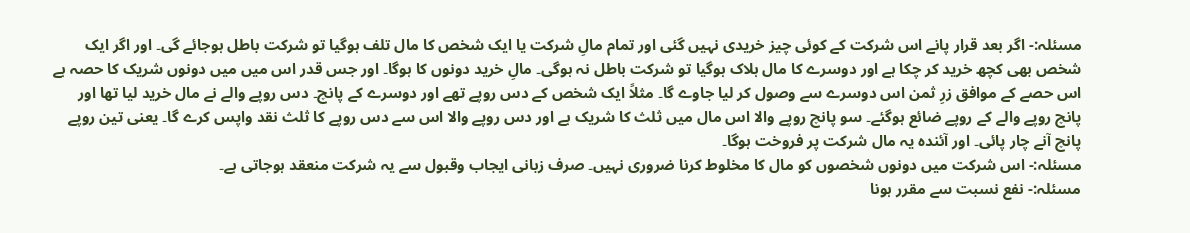مسئلہ:- اگر بعد قرار پانے اس شرکت کے کوئی چیز خریدی نہیں گئی اور تمام مالِ شرکت یا ایک شخص کا مال تلف ہوگیا تو شرکت باطل ہوجائے گی۔ اور اگر ایک شخص بھی کچھ خرید کر چکا ہے اور دوسرے کا مال ہلاک ہوگیا تو شرکت باطل نہ ہوگی۔ مالِ خرید دونوں کا ہوگا۔ اور جس قدر اس میں میں دونوں شریک کا حصہ ہے اس حصے کے موافق زرِ ثمن اس دوسرے سے وصول کر لیا جاوے گا۔ مثلاً ایک شخص کے دس روپے تھے اور دوسرے کے پانچ۔ دس روپے والے نے مال خرید لیا تھا اور پانچ روپے والے کے روپے ضائع ہوگئے۔ سو پانچ روپے والا اس مال میں ثلث کا شریک ہے اور دس روپے والا اس سے دس روپے کا ثلث نقد واپس کرے گا۔ یعنی تین روپے پانچ آنے چار پائی۔ اور آئندہ یہ مال شرکت پر فروخت ہوگا۔
مسئلہ:- اس شرکت میں دونوں شخصوں کو مال کا مخلوط کرنا ضروری نہیں۔ صرف زبانی ایجاب وقبول سے یہ شرکت منعقد ہوجاتی ہے۔
مسئلہ:- نفع نسبت سے مقرر ہونا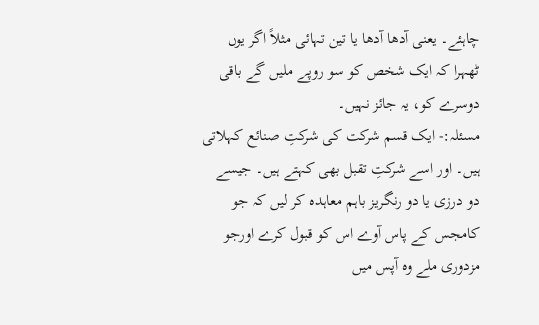چاہئے۔ یعنی آدھا آدھا یا تین تہائی مثلاً اگر یوں ٹھہرا کہ ایک شخص کو سو روپے ملیں گے باقی دوسرے کو، یہ جائز نہیں۔
مسئلہ:- ایک قسم شرکت کی شرکتِ صنائع کہلاتی ہیں۔ اور اسے شرکتِ تقبل بھی کہتے ہیں۔ جیسے دو درزی یا دو رنگریز باہم معاہدہ کر لیں کہ جو کامجس کے پاس آوے اس کو قبول کرے اورجو مزدوری ملے وہ آپس میں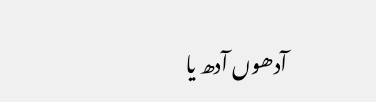آدھوں آدھ یا